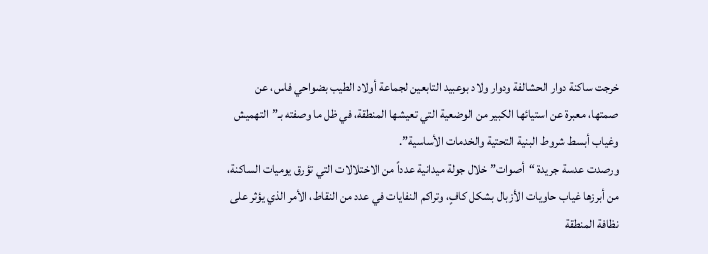خرجت ساكنة دوار الحشالفة ودوار ولاد بوعبيد التابعين لجماعة أولاد الطيب بضواحي فاس، عن صمتها، معبرة عن استيائها الكبير من الوضعية التي تعيشها المنطقة، في ظل ما وصفته بـ”التهميش وغياب أبسط شروط البنية التحتية والخدمات الأساسية”.
ورصدت عدسة جريدة “أصوات” خلال جولة ميدانية عدداً من الاختلالات التي تؤرق يوميات الساكنة، من أبرزها غياب حاويات الأزبال بشكل كافٍ، وتراكم النفايات في عدد من النقاط، الأمر الذي يؤثر على نظافة المنطقة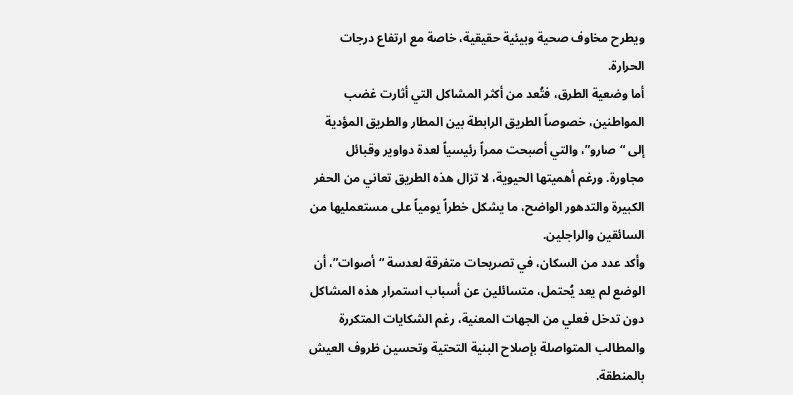ويطرح مخاوف صحية وبيئية حقيقية، خاصة مع ارتفاع درجات الحرارة.
أما وضعية الطرق، فتُعد من أكثر المشاكل التي أثارت غضب المواطنين، خصوصاً الطريق الرابطة بين المطار والطريق المؤدية إلى “صارو”، والتي أصبحت ممراً رئيسياً لعدة دواوير وقبائل مجاورة. ورغم أهميتها الحيوية، لا تزال هذه الطريق تعاني من الحفر الكبيرة والتدهور الواضح، ما يشكل خطراً يومياً على مستعمليها من السائقين والراجلين.
وأكد عدد من السكان، في تصريحات متفرقة لعدسة “أصوات”، أن الوضع لم يعد يُحتمل، متسائلين عن أسباب استمرار هذه المشاكل دون تدخل فعلي من الجهات المعنية، رغم الشكايات المتكررة والمطالب المتواصلة بإصلاح البنية التحتية وتحسين ظروف العيش بالمنطقة.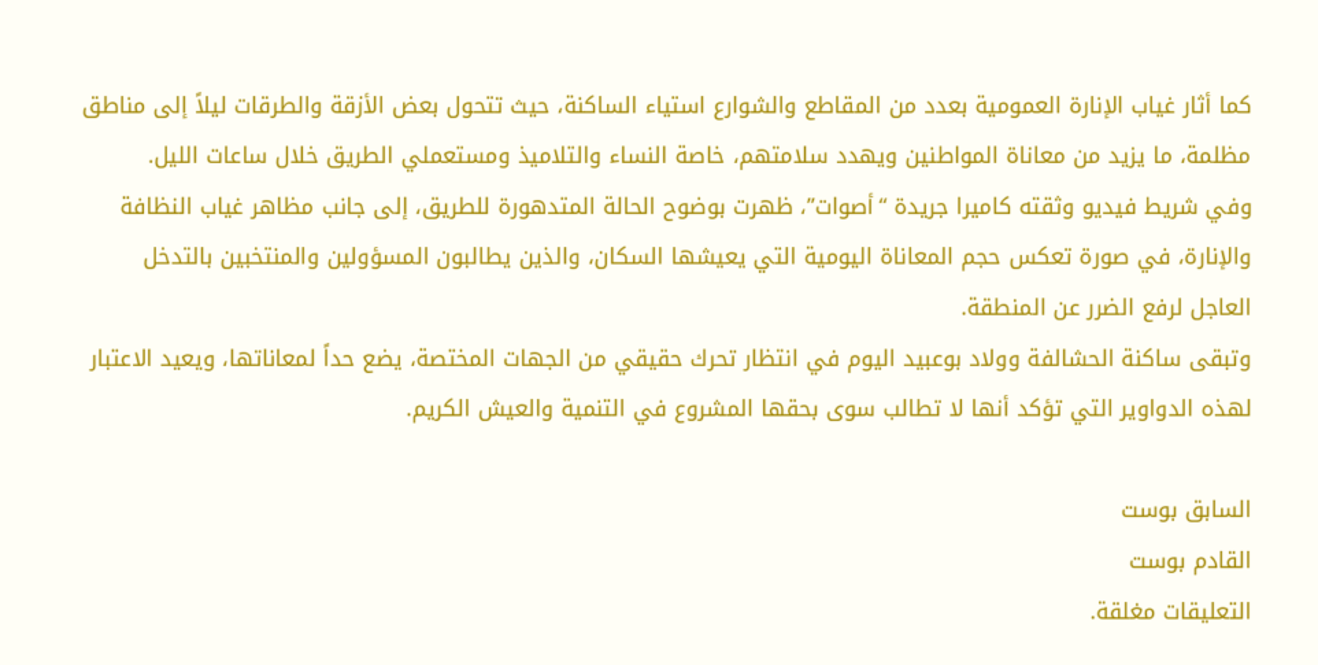كما أثار غياب الإنارة العمومية بعدد من المقاطع والشوارع استياء الساكنة، حيث تتحول بعض الأزقة والطرقات ليلاً إلى مناطق مظلمة، ما يزيد من معاناة المواطنين ويهدد سلامتهم، خاصة النساء والتلاميذ ومستعملي الطريق خلال ساعات الليل.
وفي شريط فيديو وثقته كاميرا جريدة “أصوات”، ظهرت بوضوح الحالة المتدهورة للطريق، إلى جانب مظاهر غياب النظافة والإنارة، في صورة تعكس حجم المعاناة اليومية التي يعيشها السكان، والذين يطالبون المسؤولين والمنتخبين بالتدخل العاجل لرفع الضرر عن المنطقة.
وتبقى ساكنة الحشالفة وولاد بوعبيد اليوم في انتظار تحرك حقيقي من الجهات المختصة، يضع حداً لمعاناتها، ويعيد الاعتبار لهذه الدواوير التي تؤكد أنها لا تطالب سوى بحقها المشروع في التنمية والعيش الكريم.

السابق بوست
القادم بوست
التعليقات مغلقة.